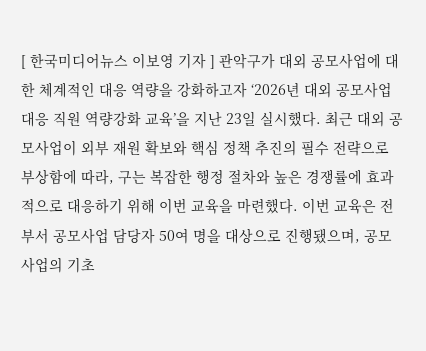[ 한국미디어뉴스 이보영 기자 ] 관악구가 대외 공모사업에 대한 체계적인 대응 역량을 강화하고자 ‘2026년 대외 공모사업 대응 직원 역량강화 교육’을 지난 23일 실시했다. 최근 대외 공모사업이 외부 재원 확보와 핵심 정책 추진의 필수 전략으로 부상함에 따라, 구는 복잡한 행정 절차와 높은 경쟁률에 효과적으로 대응하기 위해 이번 교육을 마련했다. 이번 교육은 전 부서 공모사업 담당자 50여 명을 대상으로 진행됐으며, 공모사업의 기초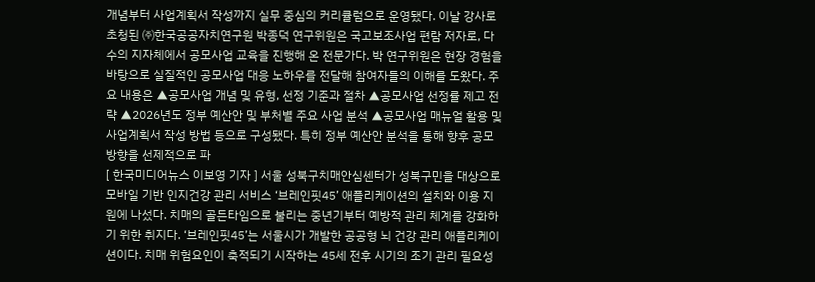개념부터 사업계획서 작성까지 실무 중심의 커리큘럼으로 운영됐다. 이날 강사로 초청된 ㈜한국공공자치연구원 박종덕 연구위원은 국고보조사업 편람 저자로, 다수의 지자체에서 공모사업 교육을 진행해 온 전문가다. 박 연구위원은 현장 경험을 바탕으로 실질적인 공모사업 대응 노하우를 전달해 참여자들의 이해를 도왔다. 주요 내용은 ▲공모사업 개념 및 유형, 선정 기준과 절차 ▲공모사업 선정률 제고 전략 ▲2026년도 정부 예산안 및 부처별 주요 사업 분석 ▲공모사업 매뉴얼 활용 및 사업계획서 작성 방법 등으로 구성됐다. 특히 정부 예산안 분석을 통해 향후 공모 방향을 선제적으로 파
[ 한국미디어뉴스 이보영 기자 ] 서울 성북구치매안심센터가 성북구민을 대상으로 모바일 기반 인지건강 관리 서비스 ‘브레인핏45’ 애플리케이션의 설치와 이용 지원에 나섰다. 치매의 골든타임으로 불리는 중년기부터 예방적 관리 체계를 강화하기 위한 취지다. ‘브레인핏45’는 서울시가 개발한 공공형 뇌 건강 관리 애플리케이션이다. 치매 위험요인이 축적되기 시작하는 45세 전후 시기의 조기 관리 필요성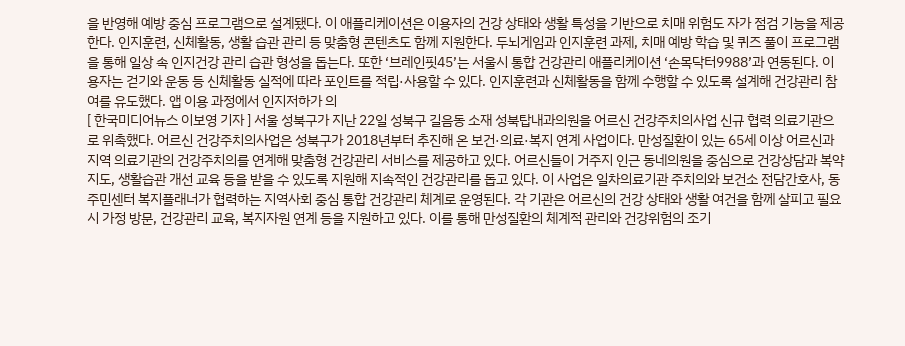을 반영해 예방 중심 프로그램으로 설계됐다. 이 애플리케이션은 이용자의 건강 상태와 생활 특성을 기반으로 치매 위험도 자가 점검 기능을 제공한다. 인지훈련, 신체활동, 생활 습관 관리 등 맞춤형 콘텐츠도 함께 지원한다. 두뇌게임과 인지훈련 과제, 치매 예방 학습 및 퀴즈 풀이 프로그램을 통해 일상 속 인지건강 관리 습관 형성을 돕는다. 또한 ‘브레인핏45’는 서울시 통합 건강관리 애플리케이션 ‘손목닥터9988’과 연동된다. 이용자는 걷기와 운동 등 신체활동 실적에 따라 포인트를 적립·사용할 수 있다. 인지훈련과 신체활동을 함께 수행할 수 있도록 설계해 건강관리 참여를 유도했다. 앱 이용 과정에서 인지저하가 의
[ 한국미디어뉴스 이보영 기자 ] 서울 성북구가 지난 22일 성북구 길음동 소재 성북탑내과의원을 어르신 건강주치의사업 신규 협력 의료기관으로 위촉했다. 어르신 건강주치의사업은 성북구가 2018년부터 추진해 온 보건·의료·복지 연계 사업이다. 만성질환이 있는 65세 이상 어르신과 지역 의료기관의 건강주치의를 연계해 맞춤형 건강관리 서비스를 제공하고 있다. 어르신들이 거주지 인근 동네의원을 중심으로 건강상담과 복약지도, 생활습관 개선 교육 등을 받을 수 있도록 지원해 지속적인 건강관리를 돕고 있다. 이 사업은 일차의료기관 주치의와 보건소 전담간호사, 동주민센터 복지플래너가 협력하는 지역사회 중심 통합 건강관리 체계로 운영된다. 각 기관은 어르신의 건강 상태와 생활 여건을 함께 살피고 필요 시 가정 방문, 건강관리 교육, 복지자원 연계 등을 지원하고 있다. 이를 통해 만성질환의 체계적 관리와 건강위험의 조기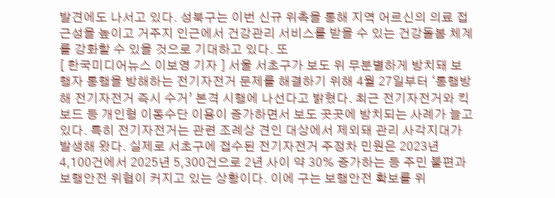발견에도 나서고 있다. 성북구는 이번 신규 위촉을 통해 지역 어르신의 의료 접근성을 높이고 거주지 인근에서 건강관리 서비스를 받을 수 있는 건강돌봄 체계를 강화할 수 있을 것으로 기대하고 있다. 또
[ 한국미디어뉴스 이보영 기자 ] 서울 서초구가 보도 위 무분별하게 방치돼 보행자 통행을 방해하는 전기자전거 문제를 해결하기 위해 4월 27일부터 ‘통행방해 전기자전거 즉시 수거’ 본격 시행에 나선다고 밝혔다. 최근 전기자전거와 킥보드 등 개인형 이동수단 이용이 증가하면서 보도 곳곳에 방치되는 사례가 늘고 있다. 특히 전기자전거는 관련 조례상 견인 대상에서 제외돼 관리 사각지대가 발생해 왔다. 실제로 서초구에 접수된 전기자전거 주정차 민원은 2023년 4,100건에서 2025년 5,300건으로 2년 사이 약 30% 증가하는 등 주민 불편과 보행안전 위협이 커지고 있는 상황이다. 이에 구는 보행안전 확보를 위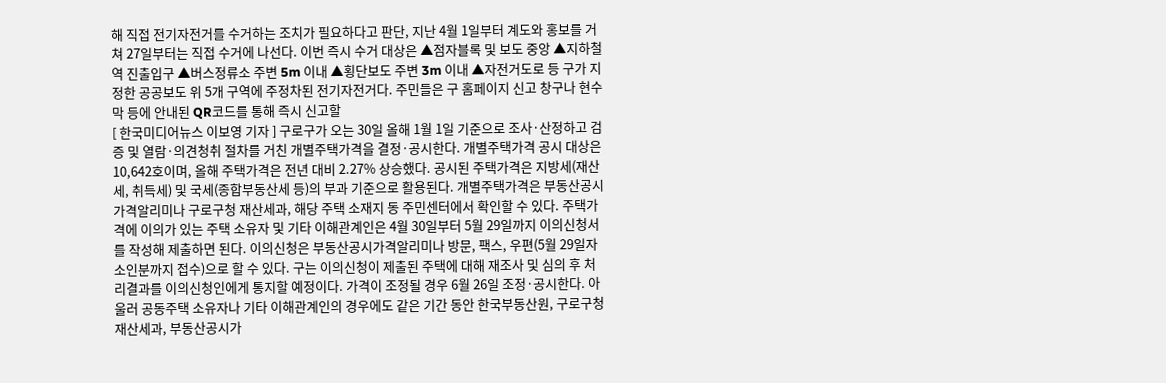해 직접 전기자전거를 수거하는 조치가 필요하다고 판단, 지난 4월 1일부터 계도와 홍보를 거쳐 27일부터는 직접 수거에 나선다. 이번 즉시 수거 대상은 ▲점자블록 및 보도 중앙 ▲지하철역 진출입구 ▲버스정류소 주변 5m 이내 ▲횡단보도 주변 3m 이내 ▲자전거도로 등 구가 지정한 공공보도 위 5개 구역에 주정차된 전기자전거다. 주민들은 구 홈페이지 신고 창구나 현수막 등에 안내된 QR코드를 통해 즉시 신고할
[ 한국미디어뉴스 이보영 기자 ] 구로구가 오는 30일 올해 1월 1일 기준으로 조사·산정하고 검증 및 열람·의견청취 절차를 거친 개별주택가격을 결정·공시한다. 개별주택가격 공시 대상은 10,642호이며, 올해 주택가격은 전년 대비 2.27% 상승했다. 공시된 주택가격은 지방세(재산세, 취득세) 및 국세(종합부동산세 등)의 부과 기준으로 활용된다. 개별주택가격은 부동산공시가격알리미나 구로구청 재산세과, 해당 주택 소재지 동 주민센터에서 확인할 수 있다. 주택가격에 이의가 있는 주택 소유자 및 기타 이해관계인은 4월 30일부터 5월 29일까지 이의신청서를 작성해 제출하면 된다. 이의신청은 부동산공시가격알리미나 방문, 팩스, 우편(5월 29일자 소인분까지 접수)으로 할 수 있다. 구는 이의신청이 제출된 주택에 대해 재조사 및 심의 후 처리결과를 이의신청인에게 통지할 예정이다. 가격이 조정될 경우 6월 26일 조정·공시한다. 아울러 공동주택 소유자나 기타 이해관계인의 경우에도 같은 기간 동안 한국부동산원, 구로구청 재산세과, 부동산공시가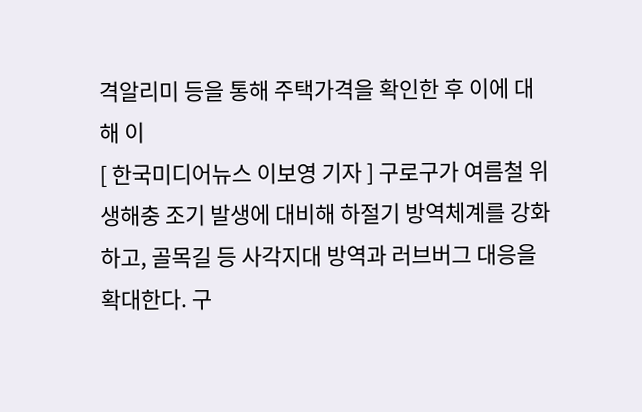격알리미 등을 통해 주택가격을 확인한 후 이에 대해 이
[ 한국미디어뉴스 이보영 기자 ] 구로구가 여름철 위생해충 조기 발생에 대비해 하절기 방역체계를 강화하고, 골목길 등 사각지대 방역과 러브버그 대응을 확대한다. 구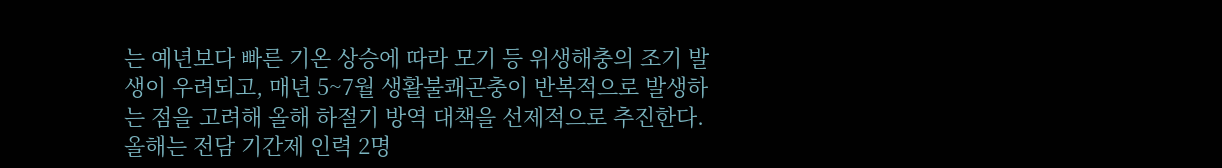는 예년보다 빠른 기온 상승에 따라 모기 등 위생해충의 조기 발생이 우려되고, 매년 5~7월 생활불쾌곤충이 반복적으로 발생하는 점을 고려해 올해 하절기 방역 대책을 선제적으로 추진한다. 올해는 전담 기간제 인력 2명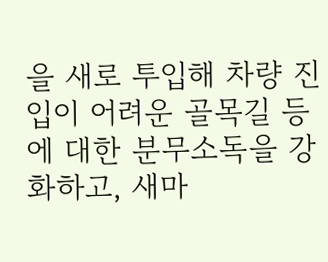을 새로 투입해 차량 진입이 어려운 골목길 등에 대한 분무소독을 강화하고, 새마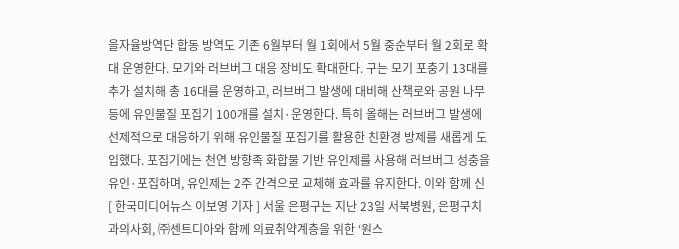을자율방역단 합동 방역도 기존 6월부터 월 1회에서 5월 중순부터 월 2회로 확대 운영한다. 모기와 러브버그 대응 장비도 확대한다. 구는 모기 포충기 13대를 추가 설치해 총 16대를 운영하고, 러브버그 발생에 대비해 산책로와 공원 나무 등에 유인물질 포집기 100개를 설치·운영한다. 특히 올해는 러브버그 발생에 선제적으로 대응하기 위해 유인물질 포집기를 활용한 친환경 방제를 새롭게 도입했다. 포집기에는 천연 방향족 화합물 기반 유인제를 사용해 러브버그 성충을 유인·포집하며, 유인제는 2주 간격으로 교체해 효과를 유지한다. 이와 함께 신
[ 한국미디어뉴스 이보영 기자 ] 서울 은평구는 지난 23일 서북병원, 은평구치과의사회, ㈜센트디아와 함께 의료취약계층을 위한 ‘원스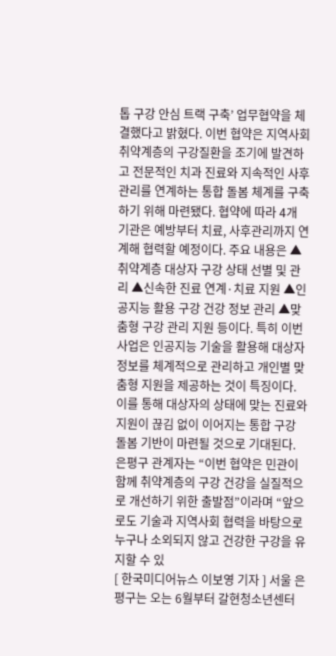톱 구강 안심 트랙 구축’ 업무협약을 체결했다고 밝혔다. 이번 협약은 지역사회 취약계층의 구강질환을 조기에 발견하고 전문적인 치과 진료와 지속적인 사후관리를 연계하는 통합 돌봄 체계를 구축하기 위해 마련됐다. 협약에 따라 4개 기관은 예방부터 치료, 사후관리까지 연계해 협력할 예정이다. 주요 내용은 ▲취약계층 대상자 구강 상태 선별 및 관리 ▲신속한 진료 연계·치료 지원 ▲인공지능 활용 구강 건강 정보 관리 ▲맞춤형 구강 관리 지원 등이다. 특히 이번 사업은 인공지능 기술을 활용해 대상자 정보를 체계적으로 관리하고 개인별 맞춤형 지원을 제공하는 것이 특징이다. 이를 통해 대상자의 상태에 맞는 진료와 지원이 끊김 없이 이어지는 통합 구강 돌봄 기반이 마련될 것으로 기대된다. 은평구 관계자는 “이번 협약은 민관이 함께 취약계층의 구강 건강을 실질적으로 개선하기 위한 출발점”이라며 “앞으로도 기술과 지역사회 협력을 바탕으로 누구나 소외되지 않고 건강한 구강을 유지할 수 있
[ 한국미디어뉴스 이보영 기자 ] 서울 은평구는 오는 6월부터 갈현청소년센터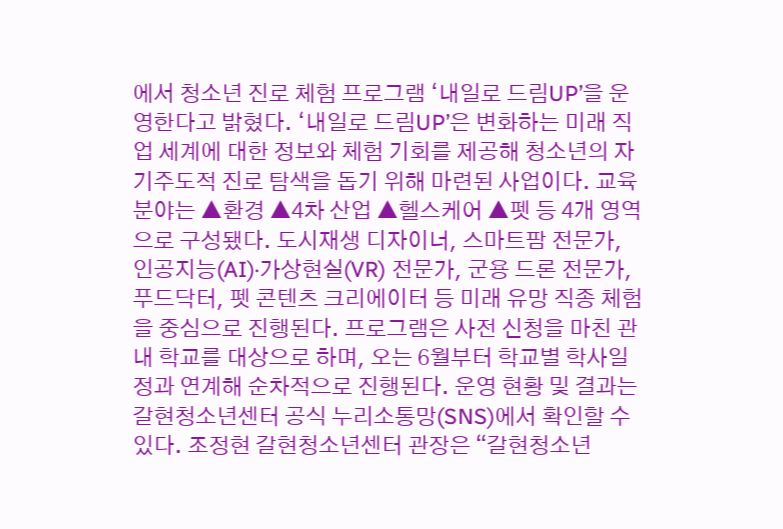에서 청소년 진로 체험 프로그램 ‘내일로 드림UP’을 운영한다고 밝혔다. ‘내일로 드림UP’은 변화하는 미래 직업 세계에 대한 정보와 체험 기회를 제공해 청소년의 자기주도적 진로 탐색을 돕기 위해 마련된 사업이다. 교육 분야는 ▲환경 ▲4차 산업 ▲헬스케어 ▲펫 등 4개 영역으로 구성됐다. 도시재생 디자이너, 스마트팜 전문가, 인공지능(AI)·가상현실(VR) 전문가, 군용 드론 전문가, 푸드닥터, 펫 콘텐츠 크리에이터 등 미래 유망 직종 체험을 중심으로 진행된다. 프로그램은 사전 신청을 마친 관내 학교를 대상으로 하며, 오는 6월부터 학교별 학사일정과 연계해 순차적으로 진행된다. 운영 현황 및 결과는 갈현청소년센터 공식 누리소통망(SNS)에서 확인할 수 있다. 조정현 갈현청소년센터 관장은 “갈현청소년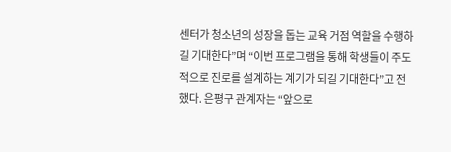센터가 청소년의 성장을 돕는 교육 거점 역할을 수행하길 기대한다”며 “이번 프로그램을 통해 학생들이 주도적으로 진로를 설계하는 계기가 되길 기대한다”고 전했다. 은평구 관계자는 “앞으로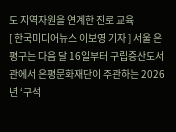도 지역자원을 연계한 진로 교육
[ 한국미디어뉴스 이보영 기자 ] 서울 은평구는 다음 달 16일부터 구립증산도서관에서 은평문화재단이 주관하는 2026년 ‘구석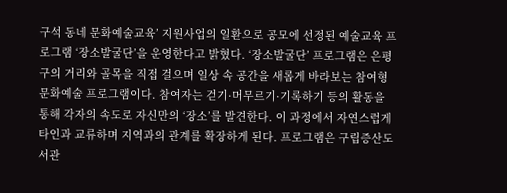구석 동네 문화예술교육’ 지원사업의 일환으로 공모에 선정된 예술교육 프로그램 ‘장소발굴단’을 운영한다고 밝혔다. ‘장소발굴단’ 프로그램은 은평구의 거리와 골목을 직접 걸으며 일상 속 공간을 새롭게 바라보는 참여형 문화예술 프로그램이다. 참여자는 걷기·머무르기·기록하기 등의 활동을 통해 각자의 속도로 자신만의 ‘장소’를 발견한다. 이 과정에서 자연스럽게 타인과 교류하며 지역과의 관계를 확장하게 된다. 프로그램은 구립증산도서관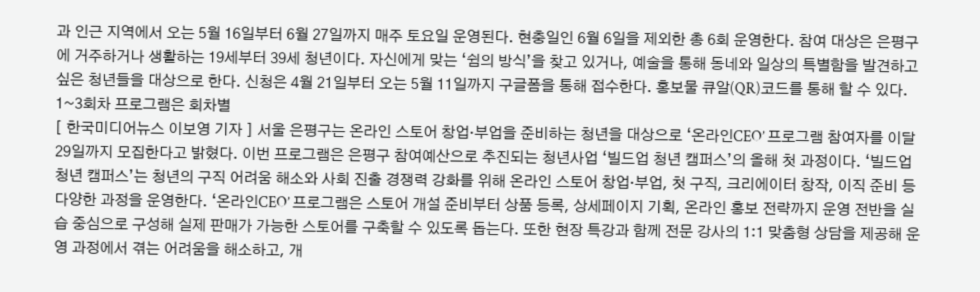과 인근 지역에서 오는 5월 16일부터 6월 27일까지 매주 토요일 운영된다. 현충일인 6월 6일을 제외한 총 6회 운영한다. 참여 대상은 은평구에 거주하거나 생활하는 19세부터 39세 청년이다. 자신에게 맞는 ‘쉼의 방식’을 찾고 있거나, 예술을 통해 동네와 일상의 특별함을 발견하고 싶은 청년들을 대상으로 한다. 신청은 4월 21일부터 오는 5월 11일까지 구글폼을 통해 접수한다. 홍보물 큐알(QR)코드를 통해 할 수 있다. 1~3회차 프로그램은 회차별
[ 한국미디어뉴스 이보영 기자 ] 서울 은평구는 온라인 스토어 창업·부업을 준비하는 청년을 대상으로 ‘온라인CEO’ 프로그램 참여자를 이달 29일까지 모집한다고 밝혔다. 이번 프로그램은 은평구 참여예산으로 추진되는 청년사업 ‘빌드업 청년 캠퍼스’의 올해 첫 과정이다. ‘빌드업 청년 캠퍼스’는 청년의 구직 어려움 해소와 사회 진출 경쟁력 강화를 위해 온라인 스토어 창업·부업, 첫 구직, 크리에이터 창작, 이직 준비 등 다양한 과정을 운영한다. ‘온라인CEO’ 프로그램은 스토어 개설 준비부터 상품 등록, 상세페이지 기획, 온라인 홍보 전략까지 운영 전반을 실습 중심으로 구성해 실제 판매가 가능한 스토어를 구축할 수 있도록 돕는다. 또한 현장 특강과 함께 전문 강사의 1:1 맞춤형 상담을 제공해 운영 과정에서 겪는 어려움을 해소하고, 개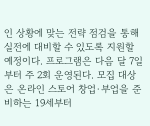인 상황에 맞는 전략 점검을 통해 실전에 대비할 수 있도록 지원할 예정이다. 프로그램은 다음 달 7일부터 주 2회 운영된다. 모집 대상은 온라인 스토어 창업·부업을 준비하는 19세부터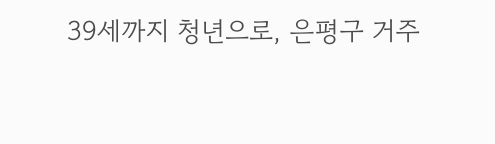39세까지 청년으로, 은평구 거주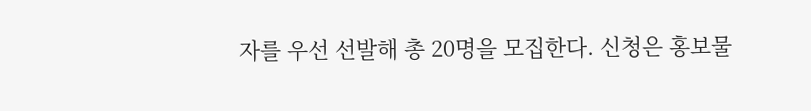자를 우선 선발해 총 20명을 모집한다. 신청은 홍보물